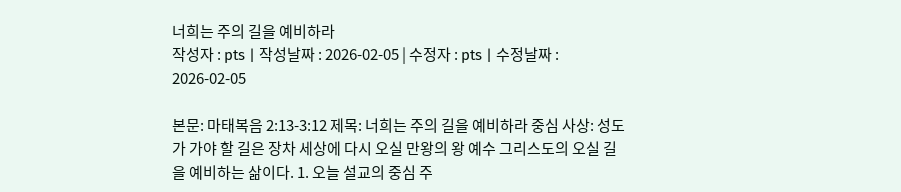너희는 주의 길을 예비하라
작성자 : pts | 작성날짜 : 2026-02-05 | 수정자 : pts | 수정날짜 : 2026-02-05

본문: 마태복음 2:13-3:12 제목: 너희는 주의 길을 예비하라 중심 사상: 성도가 가야 할 길은 장차 세상에 다시 오실 만왕의 왕 예수 그리스도의 오실 길을 예비하는 삶이다. 1. 오늘 설교의 중심 주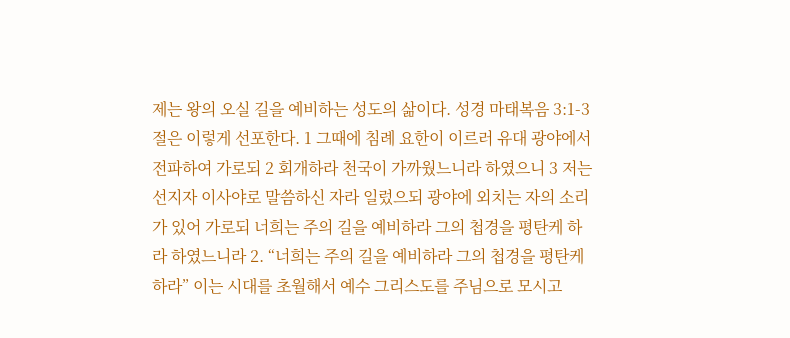제는 왕의 오실 길을 예비하는 성도의 삶이다. 성경 마태복음 3:1-3절은 이렇게 선포한다. 1 그때에 침례 요한이 이르러 유대 광야에서 전파하여 가로되 2 회개하라 천국이 가까웠느니라 하였으니 3 저는 선지자 이사야로 말씀하신 자라 일렀으되 광야에 외치는 자의 소리가 있어 가로되 너희는 주의 길을 예비하라 그의 첩경을 평탄케 하라 하였느니라 2. “너희는 주의 길을 예비하라 그의 첩경을 평탄케 하라” 이는 시대를 초월해서 예수 그리스도를 주님으로 모시고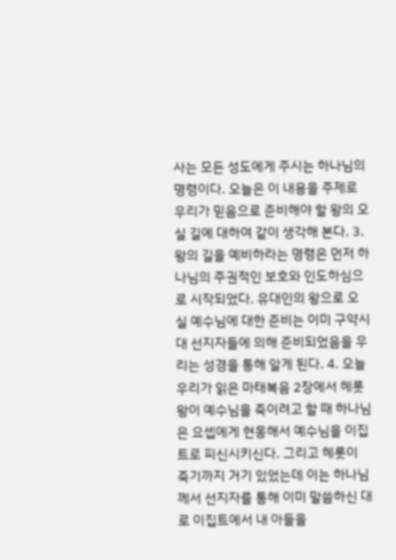사는 모든 성도에게 주시는 하나님의 명령이다. 오늘은 이 내용을 주제로 우리가 믿음으로 준비해야 할 왕의 오실 길에 대하여 같이 생각해 본다. 3. 왕의 길을 예비하라는 명령은 먼저 하나님의 주권적인 보호와 인도하심으로 시작되었다. 유대인의 왕으로 오실 예수님에 대한 준비는 이미 구약시대 선지자들에 의해 준비되었음을 우리는 성경을 통해 알게 된다. 4. 오늘 우리가 읽은 마태복음 2장에서 헤롯 왕이 예수님을 죽이려고 할 때 하나님은 요셉에게 현몽해서 예수님을 이집트로 피신시키신다. 그리고 헤롯이 죽기까지 거기 있었는데 이는 하나님께서 선지자를 통해 이미 말씀하신 대로 이집트에서 내 아들을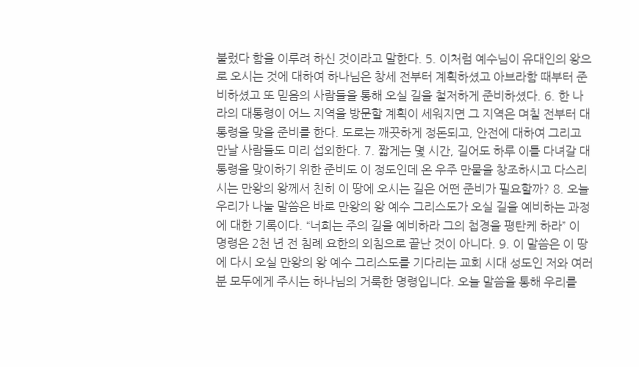불렀다 함을 이루려 하신 것이라고 말한다. 5. 이처럼 예수님이 유대인의 왕으로 오시는 것에 대하여 하나님은 창세 전부터 계획하셨고 아브라함 때부터 준비하셨고 또 믿음의 사람들을 통해 오실 길을 철저하게 준비하셨다. 6. 한 나라의 대통령이 어느 지역을 방문할 계획이 세워지면 그 지역은 며칠 전부터 대통령을 맞을 준비를 한다. 도로는 깨끗하게 정돈되고, 안전에 대하여 그리고 만날 사람들도 미리 섭외한다. 7. 짧게는 몇 시간, 길어도 하루 이틀 다녀갈 대통령을 맞이하기 위한 준비도 이 정도인데 온 우주 만물을 창조하시고 다스리시는 만왕의 왕께서 친히 이 땅에 오시는 길은 어떤 준비가 필요할까? 8. 오늘 우리가 나눌 말씀은 바로 만왕의 왕 예수 그리스도가 오실 길을 예비하는 과정에 대한 기록이다. “너희는 주의 길을 예비하라 그의 첩경을 평탄케 하라” 이 명령은 2천 년 전 침례 요한의 외침으로 끝난 것이 아니다. 9. 이 말씀은 이 땅에 다시 오실 만왕의 왕 예수 그리스도를 기다리는 교회 시대 성도인 저와 여러분 모두에게 주시는 하나님의 거룩한 명령입니다. 오늘 말씀을 통해 우리를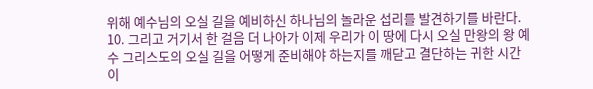위해 예수님의 오실 길을 예비하신 하나님의 놀라운 섭리를 발견하기를 바란다. 10. 그리고 거기서 한 걸음 더 나아가 이제 우리가 이 땅에 다시 오실 만왕의 왕 예수 그리스도의 오실 길을 어떻게 준비해야 하는지를 깨닫고 결단하는 귀한 시간이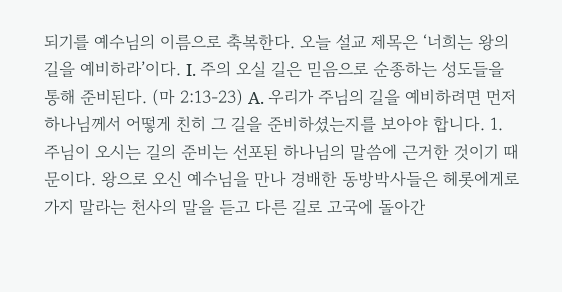되기를 예수님의 이름으로 축복한다. 오늘 설교 제목은 ‘너희는 왕의 길을 예비하라’이다. I. 주의 오실 길은 믿음으로 순종하는 성도들을 통해 준비된다. (마 2:13-23) A. 우리가 주님의 길을 예비하려면 먼저 하나님께서 어떻게 친히 그 길을 준비하셨는지를 보아야 합니다. 1. 주님이 오시는 길의 준비는 선포된 하나님의 말씀에 근거한 것이기 때문이다. 왕으로 오신 예수님을 만나 경배한 동방박사들은 헤롯에게로 가지 말라는 천사의 말을 듣고 다른 길로 고국에 돌아간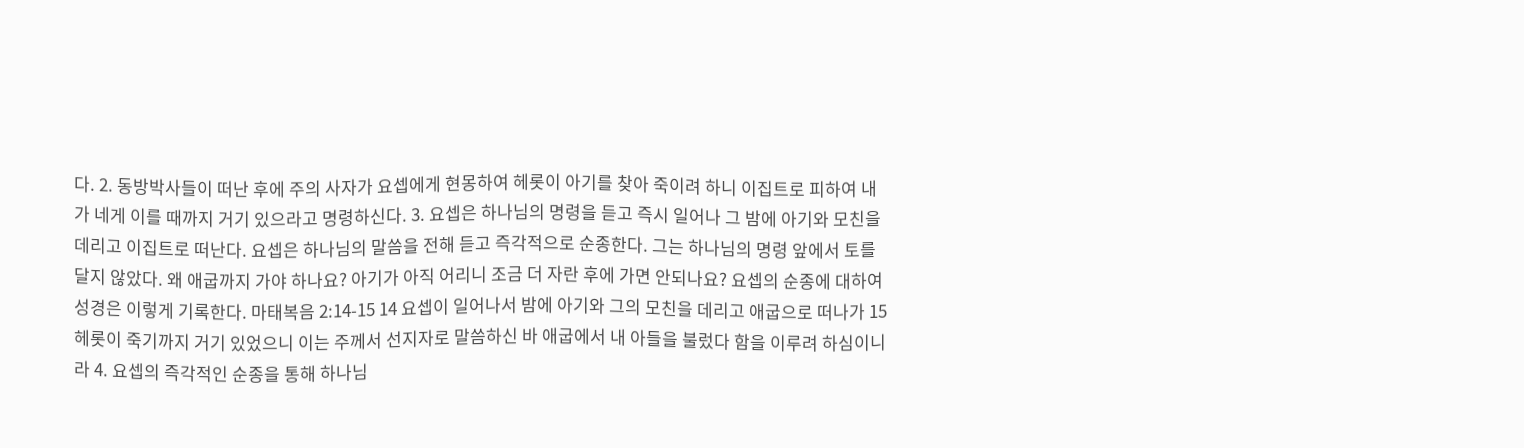다. 2. 동방박사들이 떠난 후에 주의 사자가 요셉에게 현몽하여 헤롯이 아기를 찾아 죽이려 하니 이집트로 피하여 내가 네게 이를 때까지 거기 있으라고 명령하신다. 3. 요셉은 하나님의 명령을 듣고 즉시 일어나 그 밤에 아기와 모친을 데리고 이집트로 떠난다. 요셉은 하나님의 말씀을 전해 듣고 즉각적으로 순종한다. 그는 하나님의 명령 앞에서 토를 달지 않았다. 왜 애굽까지 가야 하나요? 아기가 아직 어리니 조금 더 자란 후에 가면 안되나요? 요셉의 순종에 대하여 성경은 이렇게 기록한다. 마태복음 2:14-15 14 요셉이 일어나서 밤에 아기와 그의 모친을 데리고 애굽으로 떠나가 15 헤롯이 죽기까지 거기 있었으니 이는 주께서 선지자로 말씀하신 바 애굽에서 내 아들을 불렀다 함을 이루려 하심이니라 4. 요셉의 즉각적인 순종을 통해 하나님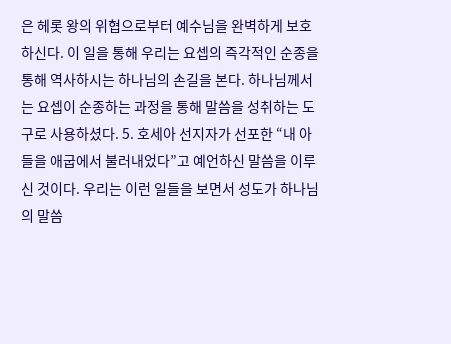은 헤롯 왕의 위협으로부터 예수님을 완벽하게 보호하신다. 이 일을 통해 우리는 요셉의 즉각적인 순종을 통해 역사하시는 하나님의 손길을 본다. 하나님께서는 요셉이 순종하는 과정을 통해 말씀을 성취하는 도구로 사용하셨다. 5. 호세아 선지자가 선포한 “내 아들을 애굽에서 불러내었다”고 예언하신 말씀을 이루신 것이다. 우리는 이런 일들을 보면서 성도가 하나님의 말씀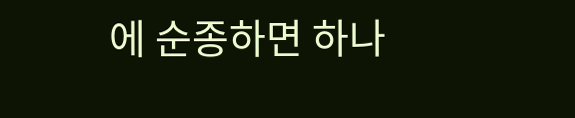에 순종하면 하나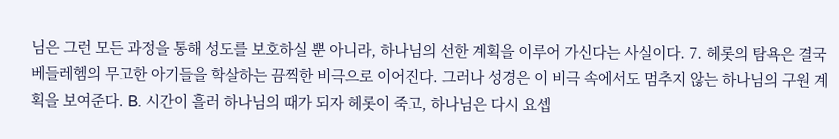님은 그런 모든 과정을 통해 성도를 보호하실 뿐 아니라, 하나님의 선한 계획을 이루어 가신다는 사실이다. 7. 헤롯의 탐욕은 결국 베들레헴의 무고한 아기들을 학살하는 끔찍한 비극으로 이어진다. 그러나 성경은 이 비극 속에서도 멈추지 않는 하나님의 구원 계획을 보여준다. B. 시간이 흘러 하나님의 때가 되자 헤롯이 죽고, 하나님은 다시 요셉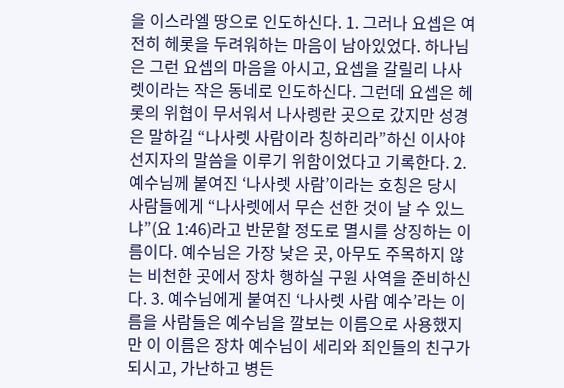을 이스라엘 땅으로 인도하신다. 1. 그러나 요셉은 여전히 헤롯을 두려워하는 마음이 남아있었다. 하나님은 그런 요셉의 마음을 아시고, 요셉을 갈릴리 나사렛이라는 작은 동네로 인도하신다. 그런데 요셉은 헤롯의 위협이 무서워서 나사렝란 곳으로 갔지만 성경은 말하길 “나사렛 사람이라 칭하리라”하신 이사야 선지자의 말씀을 이루기 위함이었다고 기록한다. 2. 예수님께 붙여진 ‘나사렛 사람’이라는 호칭은 당시 사람들에게 “나사렛에서 무슨 선한 것이 날 수 있느냐”(요 1:46)라고 반문할 정도로 멸시를 상징하는 이름이다. 예수님은 가장 낮은 곳, 아무도 주목하지 않는 비천한 곳에서 장차 행하실 구원 사역을 준비하신다. 3. 예수님에게 붙여진 ‘나사렛 사람 예수’라는 이름을 사람들은 예수님을 깔보는 이름으로 사용했지만 이 이름은 장차 예수님이 세리와 죄인들의 친구가 되시고, 가난하고 병든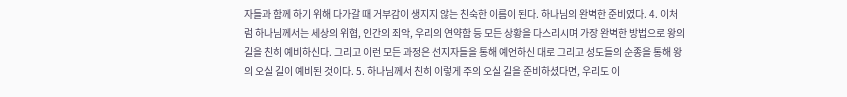자들과 함께 하기 위해 다가갈 때 거부감이 생지지 않는 친숙한 이름이 된다. 하나님의 완벽한 준비였다. 4. 이처럼 하나님께서는 세상의 위협, 인간의 죄악, 우리의 연약함 등 모든 상황을 다스리시며 가장 완벽한 방법으로 왕의 길을 친히 예비하신다. 그리고 이런 모든 과정은 선지자들을 통해 예언하신 대로 그리고 성도들의 순종을 통해 왕의 오실 길이 예비된 것이다. 5. 하나님께서 친히 이렇게 주의 오실 길을 준비하셨다면, 우리도 이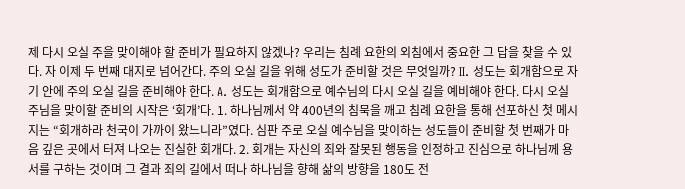제 다시 오실 주을 맞이해야 할 준비가 필요하지 않겠나? 우리는 침례 요한의 외침에서 중요한 그 답을 찾을 수 있다. 자 이제 두 번째 대지로 넘어간다. 주의 오실 길을 위해 성도가 준비할 것은 무엇일까? II. 성도는 회개함으로 자기 안에 주의 오실 길을 준비해야 한다. A. 성도는 회개함으로 예수님의 다시 오실 길을 예비해야 한다. 다시 오실 주님을 맞이할 준비의 시작은 ‘회개’다. 1. 하나님께서 약 400년의 침묵을 깨고 침례 요한을 통해 선포하신 첫 메시지는 “회개하라 천국이 가까이 왔느니라”였다. 심판 주로 오실 예수님을 맞이하는 성도들이 준비할 첫 번째가 마음 깊은 곳에서 터져 나오는 진실한 회개다. 2. 회개는 자신의 죄와 잘못된 행동을 인정하고 진심으로 하나님께 용서를 구하는 것이며 그 결과 죄의 길에서 떠나 하나님을 향해 삶의 방향을 180도 전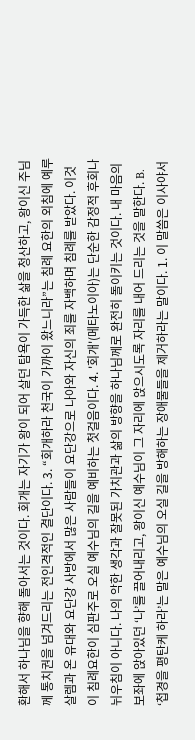환해서 하나님을 향해 돌아서는 것이다. 회개는 자기가 왕이 되어 살던 탐욕이 가득한 삶을 청산하고, 왕이신 주님께 통치권을 넘겨드리는 전인격적인 결단이다. 3. “회개하라 천국이 가까이 왔느니라”는 침례 요한의 외침에 예루살렘과 온 유대와 요단강 사방에서 많은 사람들이 요단강으로 나아와 자신의 죄를 자백하며 침례를 받았다. 이것이 침례요한이 심판주로 오실 예수님의 길을 예비하는 첫걸음이다. 4. '회개'(메타노이아)는 단순한 감정적 후회나 뉘우침이 아니다. 나의 악한 생각과 잘못된 가치관과 삶의 방향을 하나님께로 완전히 돌이키는 것이다. 내 마음의 보좌에 앉아있던 ‘나’를 끌어내리고, 왕이신 예수님이 그 자리에 앉으시도록 자리를 내어 드리는 것을 말한다. B. ‘첩경을 평탄케 하라’는 말은 예수님의 오실 길을 방해하는 장애물들을 제거하라는 말이다. 1. 이 말씀은 이사야서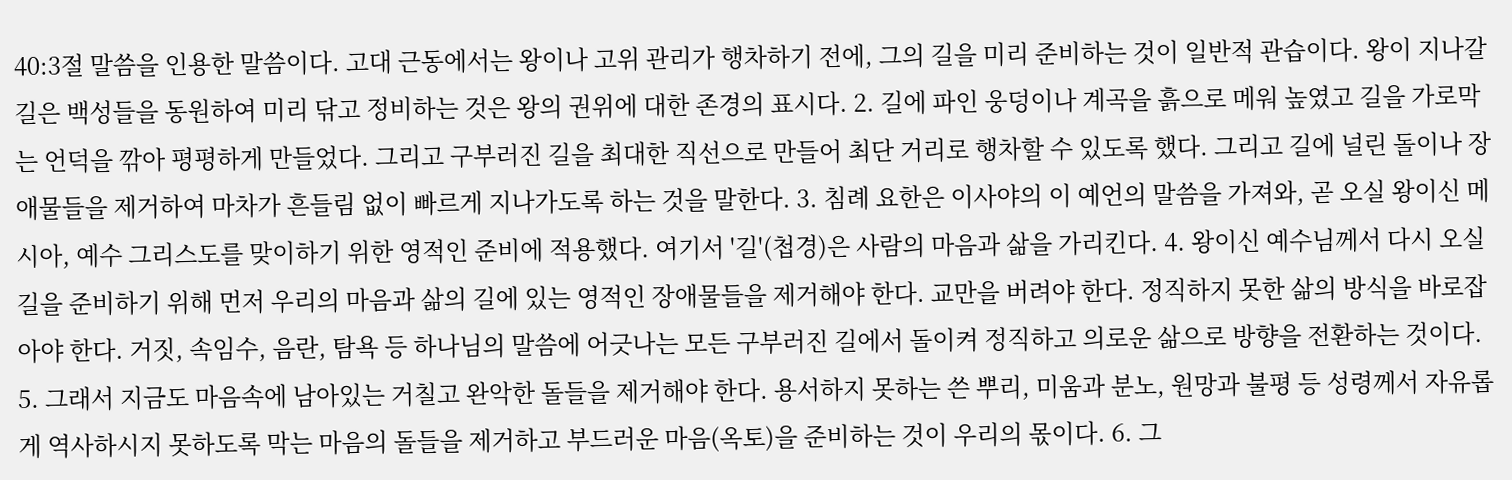40:3절 말씀을 인용한 말씀이다. 고대 근동에서는 왕이나 고위 관리가 행차하기 전에, 그의 길을 미리 준비하는 것이 일반적 관습이다. 왕이 지나갈 길은 백성들을 동원하여 미리 닦고 정비하는 것은 왕의 권위에 대한 존경의 표시다. 2. 길에 파인 웅덩이나 계곡을 흙으로 메워 높였고 길을 가로막는 언덕을 깎아 평평하게 만들었다. 그리고 구부러진 길을 최대한 직선으로 만들어 최단 거리로 행차할 수 있도록 했다. 그리고 길에 널린 돌이나 장애물들을 제거하여 마차가 흔들림 없이 빠르게 지나가도록 하는 것을 말한다. 3. 침례 요한은 이사야의 이 예언의 말씀을 가져와, 곧 오실 왕이신 메시아, 예수 그리스도를 맞이하기 위한 영적인 준비에 적용했다. 여기서 '길'(첩경)은 사람의 마음과 삶을 가리킨다. 4. 왕이신 예수님께서 다시 오실 길을 준비하기 위해 먼저 우리의 마음과 삶의 길에 있는 영적인 장애물들을 제거해야 한다. 교만을 버려야 한다. 정직하지 못한 삶의 방식을 바로잡아야 한다. 거짓, 속임수, 음란, 탐욕 등 하나님의 말씀에 어긋나는 모든 구부러진 길에서 돌이켜 정직하고 의로운 삶으로 방향을 전환하는 것이다. 5. 그래서 지금도 마음속에 남아있는 거칠고 완악한 돌들을 제거해야 한다. 용서하지 못하는 쓴 뿌리, 미움과 분노, 원망과 불평 등 성령께서 자유롭게 역사하시지 못하도록 막는 마음의 돌들을 제거하고 부드러운 마음(옥토)을 준비하는 것이 우리의 몫이다. 6. 그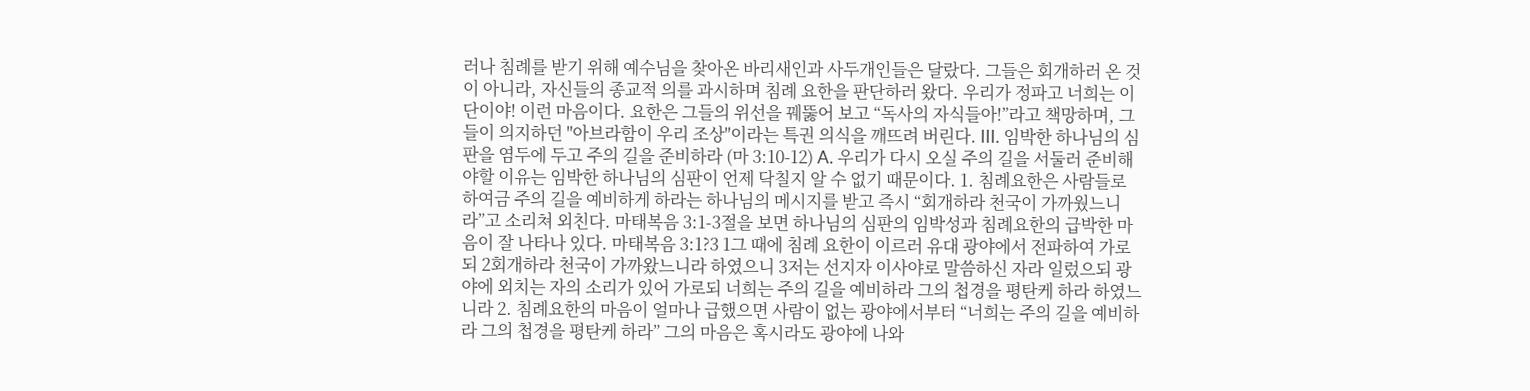러나 침례를 받기 위해 예수님을 찾아온 바리새인과 사두개인들은 달랐다. 그들은 회개하러 온 것이 아니라, 자신들의 종교적 의를 과시하며 침례 요한을 판단하러 왔다. 우리가 정파고 너희는 이단이야! 이런 마음이다. 요한은 그들의 위선을 꿰뚫어 보고 “독사의 자식들아!”라고 책망하며, 그들이 의지하던 "아브라함이 우리 조상"이라는 특권 의식을 깨뜨려 버린다. III. 임박한 하나님의 심판을 염두에 두고 주의 길을 준비하라 (마 3:10-12) A. 우리가 다시 오실 주의 길을 서둘러 준비해야할 이유는 임박한 하나님의 심판이 언제 닥칠지 알 수 없기 때문이다. 1. 침례요한은 사람들로 하여금 주의 길을 예비하게 하라는 하나님의 메시지를 받고 즉시 “회개하라 천국이 가까웠느니라”고 소리쳐 외친다. 마태복음 3:1-3절을 보면 하나님의 심판의 임박성과 침례요한의 급박한 마음이 잘 나타나 있다. 마태복음 3:1?3 1그 때에 침례 요한이 이르러 유대 광야에서 전파하여 가로되 2회개하라 천국이 가까왔느니라 하였으니 3저는 선지자 이사야로 말씀하신 자라 일렀으되 광야에 외치는 자의 소리가 있어 가로되 너희는 주의 길을 예비하라 그의 첩경을 평탄케 하라 하였느니라 2. 침례요한의 마음이 얼마나 급했으면 사람이 없는 광야에서부터 “너희는 주의 길을 예비하라 그의 첩경을 평탄케 하라” 그의 마음은 혹시라도 광야에 나와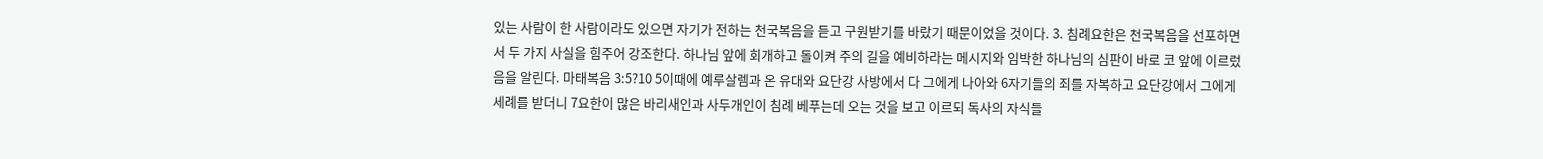있는 사람이 한 사람이라도 있으면 자기가 전하는 천국복음을 듣고 구원받기를 바랐기 때문이었을 것이다. 3. 침례요한은 천국복음을 선포하면서 두 가지 사실을 힘주어 강조한다. 하나님 앞에 회개하고 돌이켜 주의 길을 예비하라는 메시지와 임박한 하나님의 심판이 바로 코 앞에 이르렀음을 알린다. 마태복음 3:5?10 5이때에 예루살렘과 온 유대와 요단강 사방에서 다 그에게 나아와 6자기들의 죄를 자복하고 요단강에서 그에게 세례를 받더니 7요한이 많은 바리새인과 사두개인이 침례 베푸는데 오는 것을 보고 이르되 독사의 자식들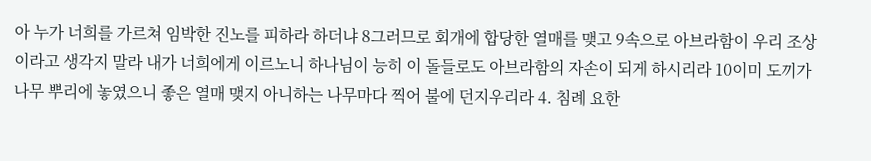아 누가 너희를 가르쳐 임박한 진노를 피하라 하더냐 8그러므로 회개에 합당한 열매를 맺고 9속으로 아브라함이 우리 조상이라고 생각지 말라 내가 너희에게 이르노니 하나님이 능히 이 돌들로도 아브라함의 자손이 되게 하시리라 10이미 도끼가 나무 뿌리에 놓였으니 좋은 열매 맺지 아니하는 나무마다 찍어 불에 던지우리라 4. 침례 요한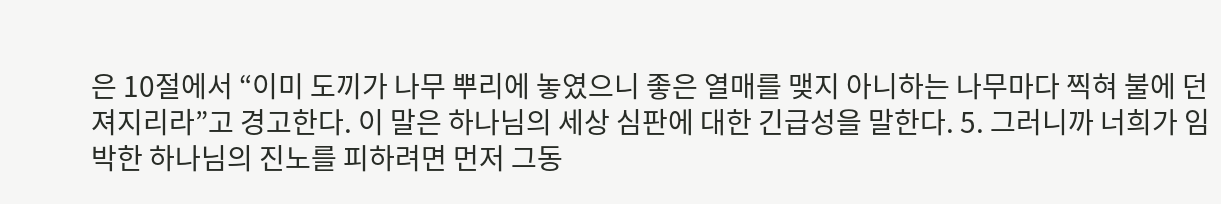은 10절에서 “이미 도끼가 나무 뿌리에 놓였으니 좋은 열매를 맺지 아니하는 나무마다 찍혀 불에 던져지리라”고 경고한다. 이 말은 하나님의 세상 심판에 대한 긴급성을 말한다. 5. 그러니까 너희가 임박한 하나님의 진노를 피하려면 먼저 그동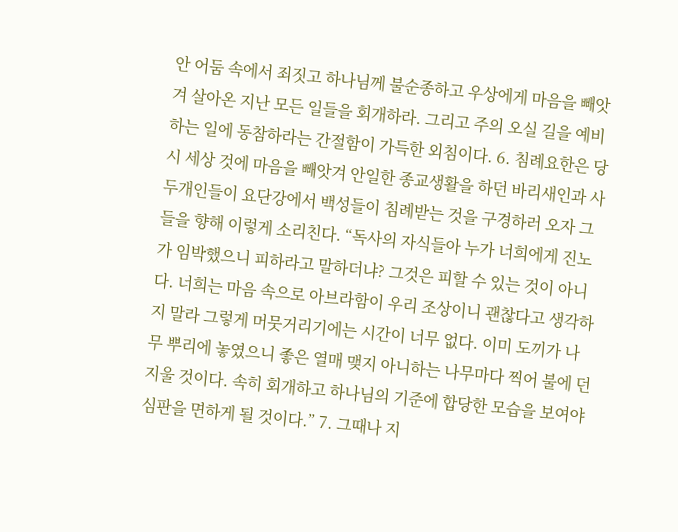안 어둠 속에서 죄짓고 하나님께 불순종하고 우상에게 마음을 빼앗겨 살아온 지난 모든 일들을 회개하라. 그리고 주의 오실 길을 예비하는 일에 동참하라는 간절함이 가득한 외침이다. 6. 침례요한은 당시 세상 것에 마음을 빼앗겨 안일한 종교생활을 하던 바리새인과 사두개인들이 요단강에서 백성들이 침례받는 것을 구경하러 오자 그들을 향해 이렇게 소리친다. “독사의 자식들아 누가 너희에게 진노가 임박했으니 피하라고 말하더냐? 그것은 피할 수 있는 것이 아니다. 너희는 마음 속으로 아브라함이 우리 조상이니 괜찮다고 생각하지 말라 그렇게 머뭇거리기에는 시간이 너무 없다. 이미 도끼가 나무 뿌리에 놓였으니 좋은 열매 맺지 아니하는 나무마다 찍어 불에 던지울 것이다. 속히 회개하고 하나님의 기준에 합당한 모습을 보여야 심판을 면하게 될 것이다.” 7. 그때나 지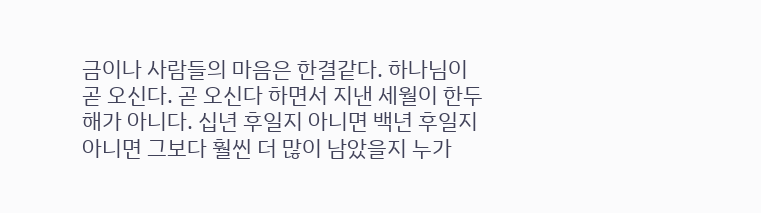금이나 사람들의 마음은 한결같다. 하나님이 곧 오신다. 곧 오신다 하면서 지낸 세월이 한두해가 아니다. 십년 후일지 아니면 백년 후일지 아니면 그보다 훨씬 더 많이 남았을지 누가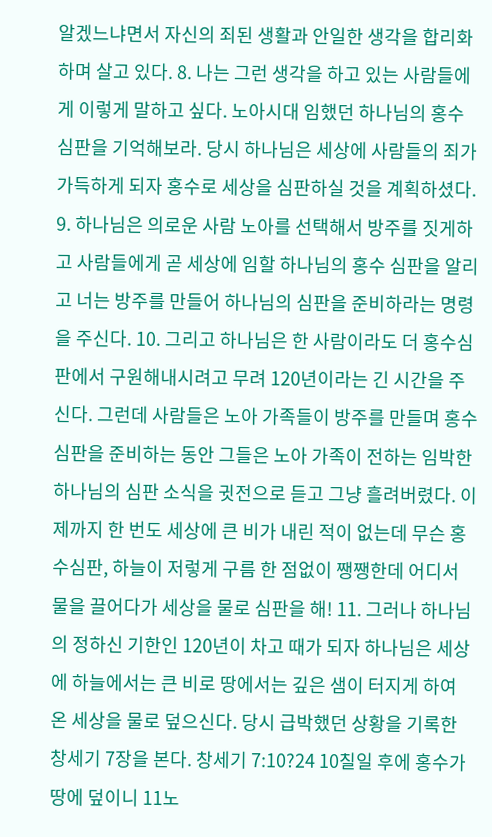알겠느냐면서 자신의 죄된 생활과 안일한 생각을 합리화하며 살고 있다. 8. 나는 그런 생각을 하고 있는 사람들에게 이렇게 말하고 싶다. 노아시대 임했던 하나님의 홍수 심판을 기억해보라. 당시 하나님은 세상에 사람들의 죄가 가득하게 되자 홍수로 세상을 심판하실 것을 계획하셨다. 9. 하나님은 의로운 사람 노아를 선택해서 방주를 짓게하고 사람들에게 곧 세상에 임할 하나님의 홍수 심판을 알리고 너는 방주를 만들어 하나님의 심판을 준비하라는 명령을 주신다. 10. 그리고 하나님은 한 사람이라도 더 홍수심판에서 구원해내시려고 무려 120년이라는 긴 시간을 주신다. 그런데 사람들은 노아 가족들이 방주를 만들며 홍수심판을 준비하는 동안 그들은 노아 가족이 전하는 임박한 하나님의 심판 소식을 귓전으로 듣고 그냥 흘려버렸다. 이제까지 한 번도 세상에 큰 비가 내린 적이 없는데 무슨 홍수심판, 하늘이 저렇게 구름 한 점없이 쨍쨍한데 어디서 물을 끌어다가 세상을 물로 심판을 해! 11. 그러나 하나님의 정하신 기한인 120년이 차고 때가 되자 하나님은 세상에 하늘에서는 큰 비로 땅에서는 깊은 샘이 터지게 하여 온 세상을 물로 덮으신다. 당시 급박했던 상황을 기록한 창세기 7장을 본다. 창세기 7:10?24 10칠일 후에 홍수가 땅에 덮이니 11노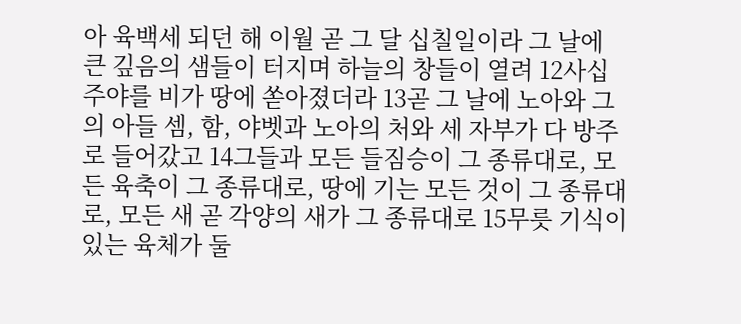아 육백세 되던 해 이월 곧 그 달 십칠일이라 그 날에 큰 깊음의 샘들이 터지며 하늘의 창들이 열려 12사십 주야를 비가 땅에 쏟아졌더라 13곧 그 날에 노아와 그의 아들 셈, 함, 야벳과 노아의 처와 세 자부가 다 방주로 들어갔고 14그들과 모든 들짐승이 그 종류대로, 모든 육축이 그 종류대로, 땅에 기는 모든 것이 그 종류대로, 모든 새 곧 각양의 새가 그 종류대로 15무릇 기식이 있는 육체가 둘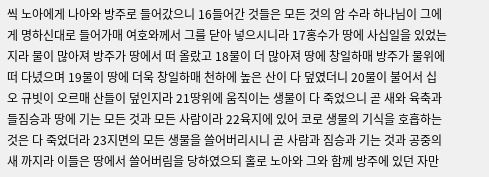씩 노아에게 나아와 방주로 들어갔으니 16들어간 것들은 모든 것의 암 수라 하나님이 그에게 명하신대로 들어가매 여호와께서 그를 닫아 넣으시니라 17홍수가 땅에 사십일을 있었는지라 물이 많아져 방주가 땅에서 떠 올랐고 18물이 더 많아져 땅에 창일하매 방주가 물위에 떠 다녔으며 19물이 땅에 더욱 창일하매 천하에 높은 산이 다 덮였더니 20물이 불어서 십 오 규빗이 오르매 산들이 덮인지라 21땅위에 움직이는 생물이 다 죽었으니 곧 새와 육축과 들짐승과 땅에 기는 모든 것과 모든 사람이라 22육지에 있어 코로 생물의 기식을 호흡하는 것은 다 죽었더라 23지면의 모든 생물을 쓸어버리시니 곧 사람과 짐승과 기는 것과 공중의 새 까지라 이들은 땅에서 쓸어버림을 당하였으되 홀로 노아와 그와 함께 방주에 있던 자만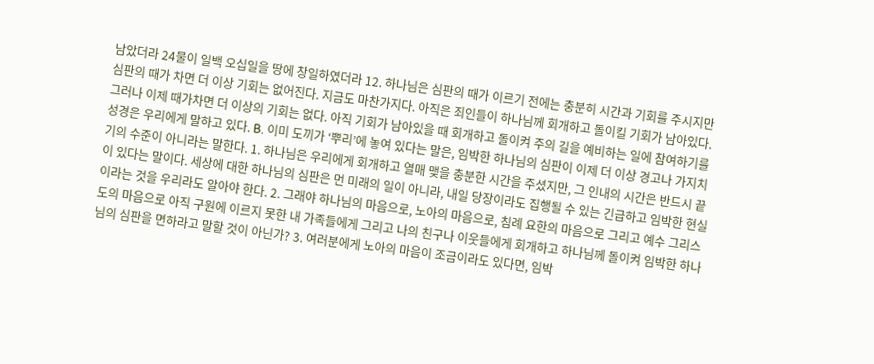남았더라 24물이 일백 오십일을 땅에 창일하였더라 12. 하나님은 심판의 때가 이르기 전에는 충분히 시간과 기회를 주시지만 심판의 때가 차면 더 이상 기회는 없어진다. 지금도 마찬가지다. 아직은 죄인들이 하나님께 회개하고 돌이킬 기회가 남아있다. 그러나 이제 때가차면 더 이상의 기회는 없다. 아직 기회가 남아있을 때 회개하고 돌이켜 주의 길을 예비하는 일에 참여하기를 성경은 우리에게 말하고 있다. B. 이미 도끼가 ‘뿌리’에 놓여 있다는 말은, 임박한 하나님의 심판이 이제 더 이상 경고나 가지치기의 수준이 아니라는 말한다. 1. 하나님은 우리에게 회개하고 열매 맺을 충분한 시간을 주셨지만, 그 인내의 시간은 반드시 끝이 있다는 말이다. 세상에 대한 하나님의 심판은 먼 미래의 일이 아니라, 내일 당장이라도 집행될 수 있는 긴급하고 임박한 현실이라는 것을 우리라도 알아야 한다. 2. 그래야 하나님의 마음으로, 노아의 마음으로, 침례 요한의 마음으로 그리고 예수 그리스도의 마음으로 아직 구원에 이르지 못한 내 가족들에게 그리고 나의 친구나 이웃들에게 회개하고 하나님께 돌이켜 임박한 하나님의 심판을 면하라고 말할 것이 아닌가? 3. 여러분에게 노아의 마음이 조금이라도 있다면, 임박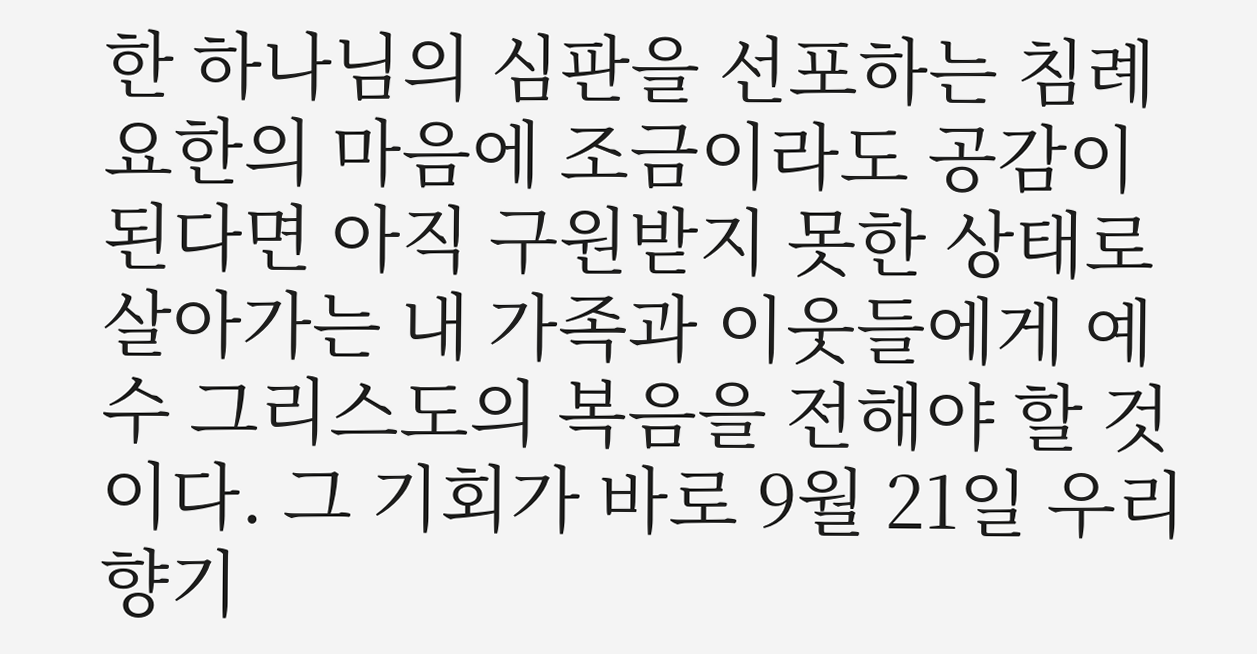한 하나님의 심판을 선포하는 침례요한의 마음에 조금이라도 공감이 된다면 아직 구원받지 못한 상태로 살아가는 내 가족과 이웃들에게 예수 그리스도의 복음을 전해야 할 것이다. 그 기회가 바로 9월 21일 우리 향기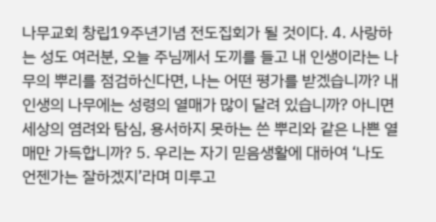나무교회 창립19주년기념 전도집회가 될 것이다. 4. 사랑하는 성도 여러분, 오늘 주님께서 도끼를 들고 내 인생이라는 나무의 뿌리를 점검하신다면, 나는 어떤 평가를 받겠습니까? 내 인생의 나무에는 성령의 열매가 많이 달려 있습니까? 아니면 세상의 염려와 탐심, 용서하지 못하는 쓴 뿌리와 같은 나쁜 열매만 가득합니까? 5. 우리는 자기 믿음생활에 대하여 ‘나도 언젠가는 잘하겠지’라며 미루고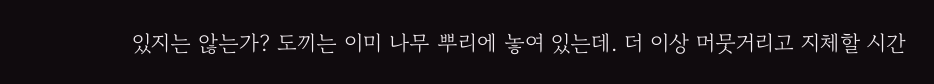있지는 않는가? 도끼는 이미 나무 뿌리에 놓여 있는데. 더 이상 머뭇거리고 지체할 시간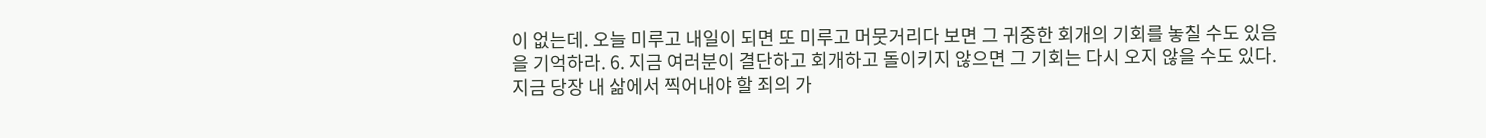이 없는데. 오늘 미루고 내일이 되면 또 미루고 머뭇거리다 보면 그 귀중한 회개의 기회를 놓칠 수도 있음을 기억하라. 6. 지금 여러분이 결단하고 회개하고 돌이키지 않으면 그 기회는 다시 오지 않을 수도 있다. 지금 당장 내 삶에서 찍어내야 할 죄의 가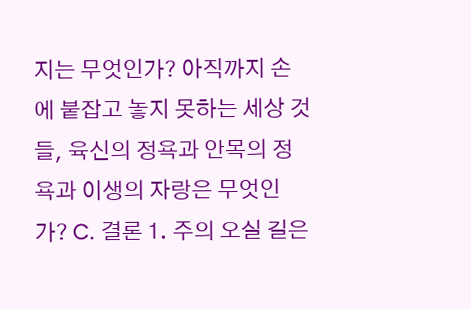지는 무엇인가? 아직까지 손에 붙잡고 놓지 못하는 세상 것들, 육신의 정욕과 안목의 정욕과 이생의 자랑은 무엇인가? C. 결론 1. 주의 오실 길은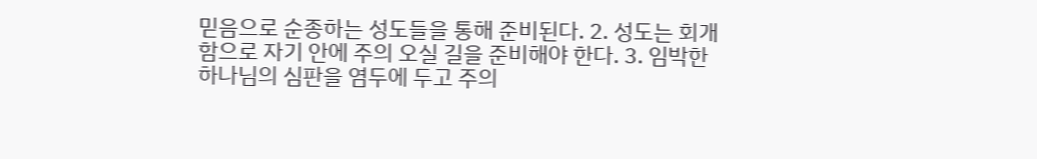믿음으로 순종하는 성도들을 통해 준비된다. 2. 성도는 회개함으로 자기 안에 주의 오실 길을 준비해야 한다. 3. 임박한 하나님의 심판을 염두에 두고 주의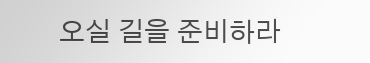오실 길을 준비하라